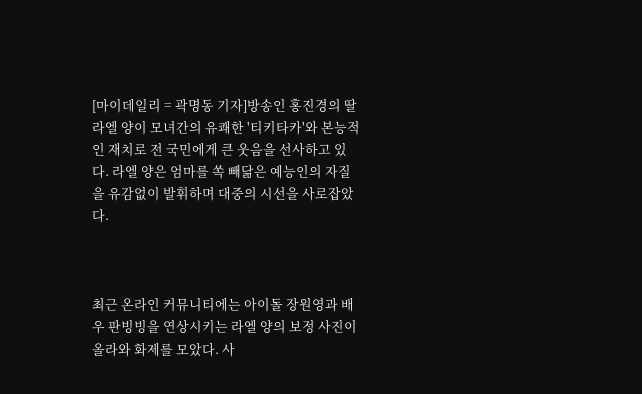[마이데일리 = 곽명동 기자]방송인 홍진경의 딸 라엘 양이 모녀간의 유쾌한 '티키타카'와 본능적인 재치로 전 국민에게 큰 웃음을 선사하고 있다. 라엘 양은 엄마를 쏙 빼닮은 예능인의 자질을 유감없이 발휘하며 대중의 시선을 사로잡았다.



최근 온라인 커뮤니티에는 아이돌 장원영과 배우 판빙빙을 연상시키는 라엘 양의 보정 사진이 올라와 화제를 모았다. 사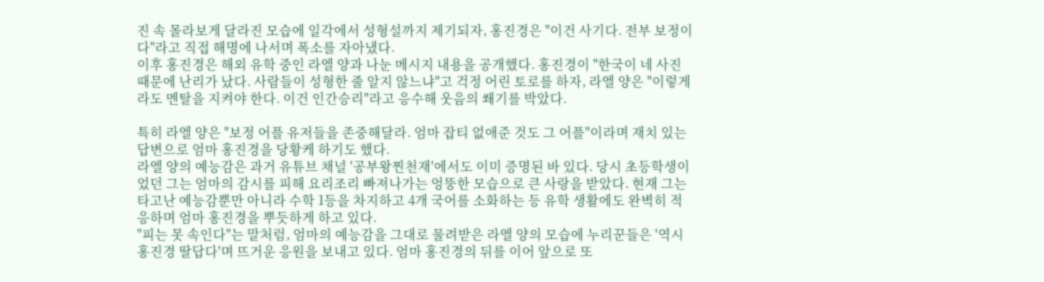진 속 몰라보게 달라진 모습에 일각에서 성형설까지 제기되자, 홍진경은 "이건 사기다. 전부 보정이다"라고 직접 해명에 나서며 폭소를 자아냈다.
이후 홍진경은 해외 유학 중인 라엘 양과 나눈 메시지 내용을 공개했다. 홍진경이 "한국이 네 사진 때문에 난리가 났다. 사람들이 성형한 줄 알지 않느냐"고 걱정 어린 토로를 하자, 라엘 양은 "이렇게라도 멘탈을 지켜야 한다. 이건 인간승리"라고 응수해 웃음의 쐐기를 박았다.

특히 라엘 양은 "보정 어플 유저들을 존중해달라. 엄마 잡티 없애준 것도 그 어플"이라며 재치 있는 답변으로 엄마 홍진경을 당황케 하기도 했다.
라엘 양의 예능감은 과거 유튜브 채널 '공부왕찐천재'에서도 이미 증명된 바 있다. 당시 초등학생이었던 그는 엄마의 감시를 피해 요리조리 빠져나가는 엉뚱한 모습으로 큰 사랑을 받았다. 현재 그는 타고난 예능감뿐만 아니라 수학 1등을 차지하고 4개 국어를 소화하는 등 유학 생활에도 완벽히 적응하며 엄마 홍진경을 뿌듯하게 하고 있다.
"피는 못 속인다"는 말처럼, 엄마의 예능감을 그대로 물려받은 라엘 양의 모습에 누리꾼들은 '역시 홍진경 딸답다'며 뜨거운 응원을 보내고 있다. 엄마 홍진경의 뒤를 이어 앞으로 또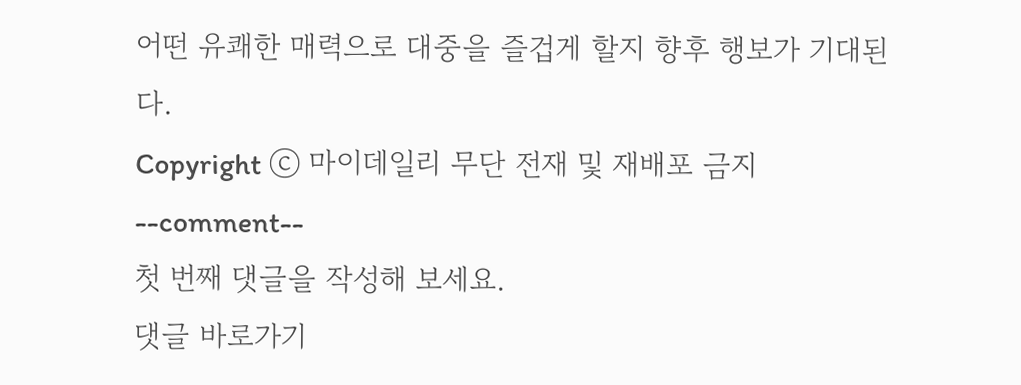어떤 유쾌한 매력으로 대중을 즐겁게 할지 향후 행보가 기대된다.
Copyright ⓒ 마이데일리 무단 전재 및 재배포 금지
--comment--
첫 번째 댓글을 작성해 보세요.
댓글 바로가기